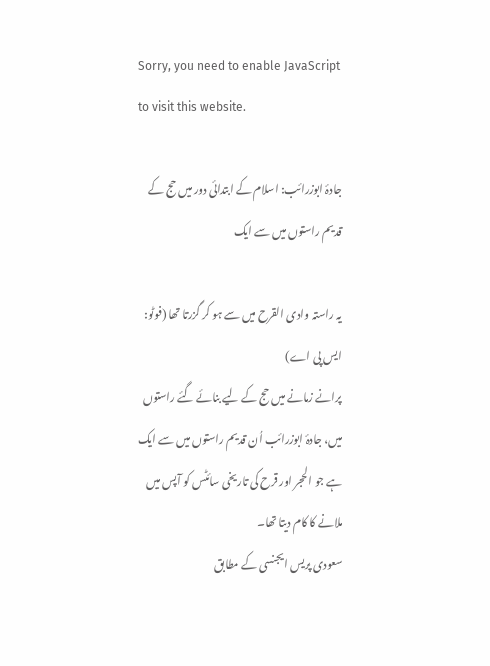Sorry, you need to enable JavaScript to visit this website.

جادۂ ابوزرائب: اسلام کے ابتدائی دور میں حج کے قدیم راستوں میں سے ایک

یہ راستہ وادی القرح میں سے ہو کر گزرتا تھا (فوٹو: ایس پی اے)
پرانے زمانے میں حج کے لیے بنائے گئے راستوں میں، جادۂ ابوزرائب اُن قدیم راستوں میں سے ایک ہے جو الحجر اور قرح کی تاریخی سائٹس کو آپس میں ملانے کا کام دیتا تھا۔
سعودی پریس ایجنسی کے مطابق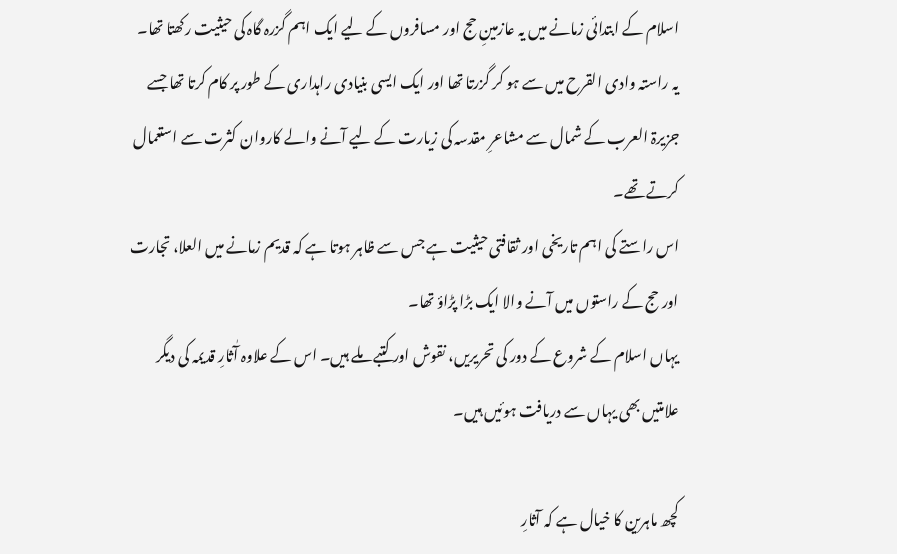اسلام کے ابتدائی زمانے میں یہ عازمینِ حج اور مسافروں کے لیے ایک اہم گزرہ گاہ کی حیثیت رکھتا تھا۔
یہ راستہ وادی القرح میں سے ہو کر گزرتا تھا اور ایک ایسی بنیادی راہداری کے طور پر کام کرتا تھا جسے جزیرۃ العرب کے شمال سے مشاعرِ مقدسہ کی زیارت کے لیے آنے والے کاروان کثرت سے استعمال کرتے تھے۔
اس راستے کی اہم تاریخی اور ثقافتی حیثیت ہے جس سے ظاہر ہوتا ہے کہ قدیم زمانے میں العلا، تجارت اور حج کے راستوں میں آنے والا ایک بڑا پڑاؤ تھا۔
یہاں اسلام کے شروع کے دور کی تحریریں، نقوش اور کتبے ملے ہیں۔ اس کے علاوہ آٰثارِ قدیمہ کی دیگر علامتیں بھی یہاں سے دریافت ہوئیں ہیں۔

کچھ ماہرین کا خیال ہے کہ آثارِ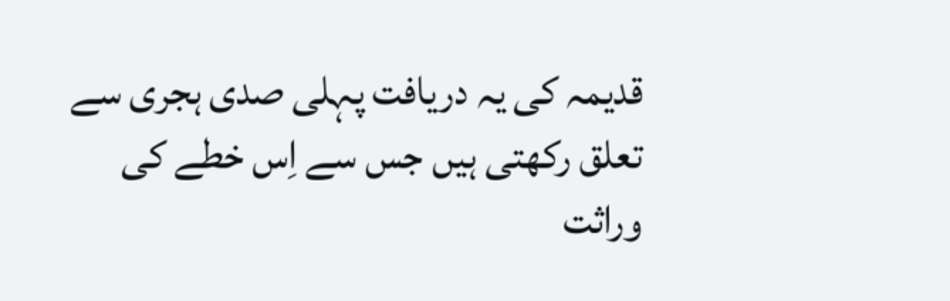قدیمہ کی یہ دریافت پہلی صدی ہجری سے تعلق رکھتی ہیں جس سے اِس خطے کی وراثت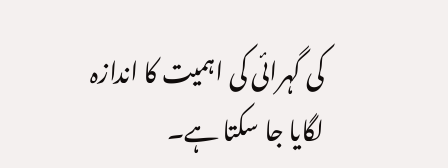کی گہرائی کی اہمیت کا اندازہ لگایا جا سکتا ہے۔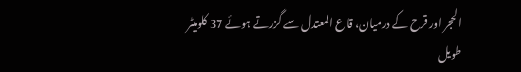الحجر اور قرح کے درمیان، قاع المعتدل سے گزرتے ہوئے 37 کلومیٹر طویل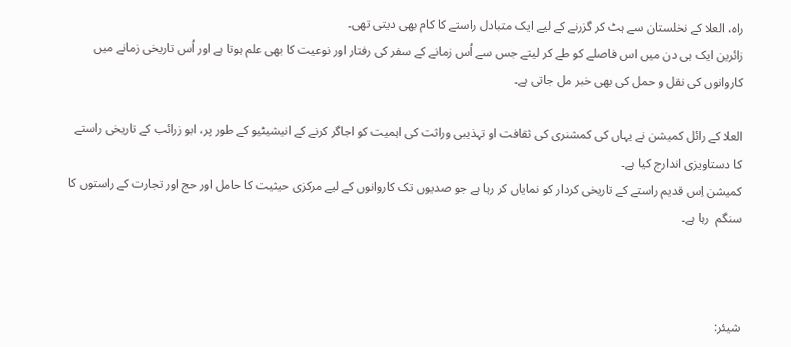راہ، العلا کے نخلستان سے ہٹ کر گزرنے کے لیے ایک متبادل راستے کا کام بھی دیتی تھی۔
زائرین ایک ہی دن میں اس فاصلے کو طے کر لیتے جس سے اُس زمانے کے سفر کی رفتار اور نوعیت کا بھی علم ہوتا ہے اور اُس تاریخی زمانے میں کاروانوں کی نقل و حمل کی بھی خبر مل جاتی ہے۔

العلا کے رائل کمیشن نے یہاں کی کمشنری کی ثقافت او تہذیبی وراثت کی اہمیت کو اجاگر کرنے کے انیشیٹیو کے طور پر، ابو زرائب کے تاریخی راستے کا دستاویزی اندارج کیا ہے۔
کمیشن اِس قدیم راستے کے تاریخی کردار کو نمایاں کر رہا ہے جو صدیوں تک کاروانوں کے لیے مرکزی حیثیت کا حامل اور حج اور تجارت کے راستوں کا سنگم  رہا ہے۔



شیئر: